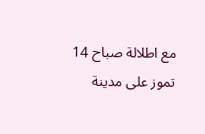مع اطلالة صباح 14 تموز على مدينة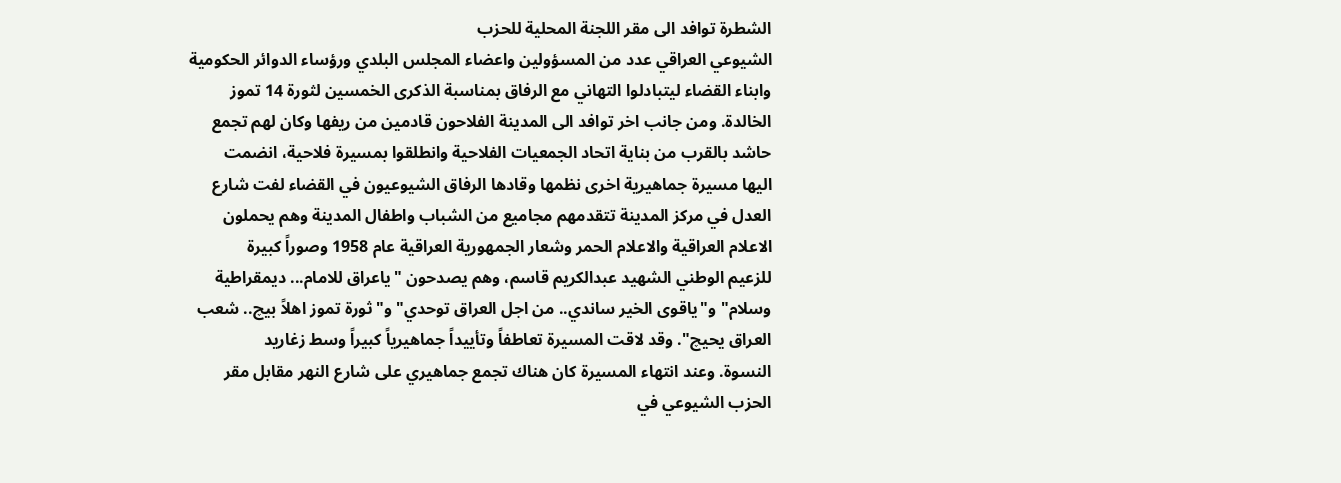الشطرة توافد الى مقر اللجنة المحلية للحزب
الشيوعي العراقي عدد من المسؤولين واعضاء المجلس البلدي ورؤساء الدوائر الحكومية
وابناء القضاء ليتبادلوا التهاني مع الرفاق بمناسبة الذكرى الخمسين لثورة 14 تموز
الخالدة. ومن جانب اخر توافد الى المدينة الفلاحون قادمين من ريفها وكان لهم تجمع
حاشد بالقرب من بناية اتحاد الجمعيات الفلاحية وانطلقوا بمسيرة فلاحية، انضمت
اليها مسيرة جماهيرية اخرى نظمها وقادها الرفاق الشيوعيون في القضاء لفت شارع
العدل في مركز المدينة تتقدمهم مجاميع من الشباب واطفال المدينة وهم يحملون
الاعلام العراقية والاعلام الحمر وشعار الجمهورية العراقية عام 1958 وصوراً كبيرة
للزعيم الوطني الشهيد عبدالكريم قاسم، وهم يصدحون "ياعراق للامام... ديمقراطية
وسلام" و"ياقوى الخير ساندي.. من اجل العراق توحدي" و"ثورة تموز اهلاً بيچ.. شعب
العراق يحيچ". وقد لاقت المسيرة تعاطفاً وتأييداً جماهيرياً كبيراً وسط زغاريد
النسوة. وعند انتهاء المسيرة كان هناك تجمع جماهيري على شارع النهر مقابل مقر
الحزب الشيوعي في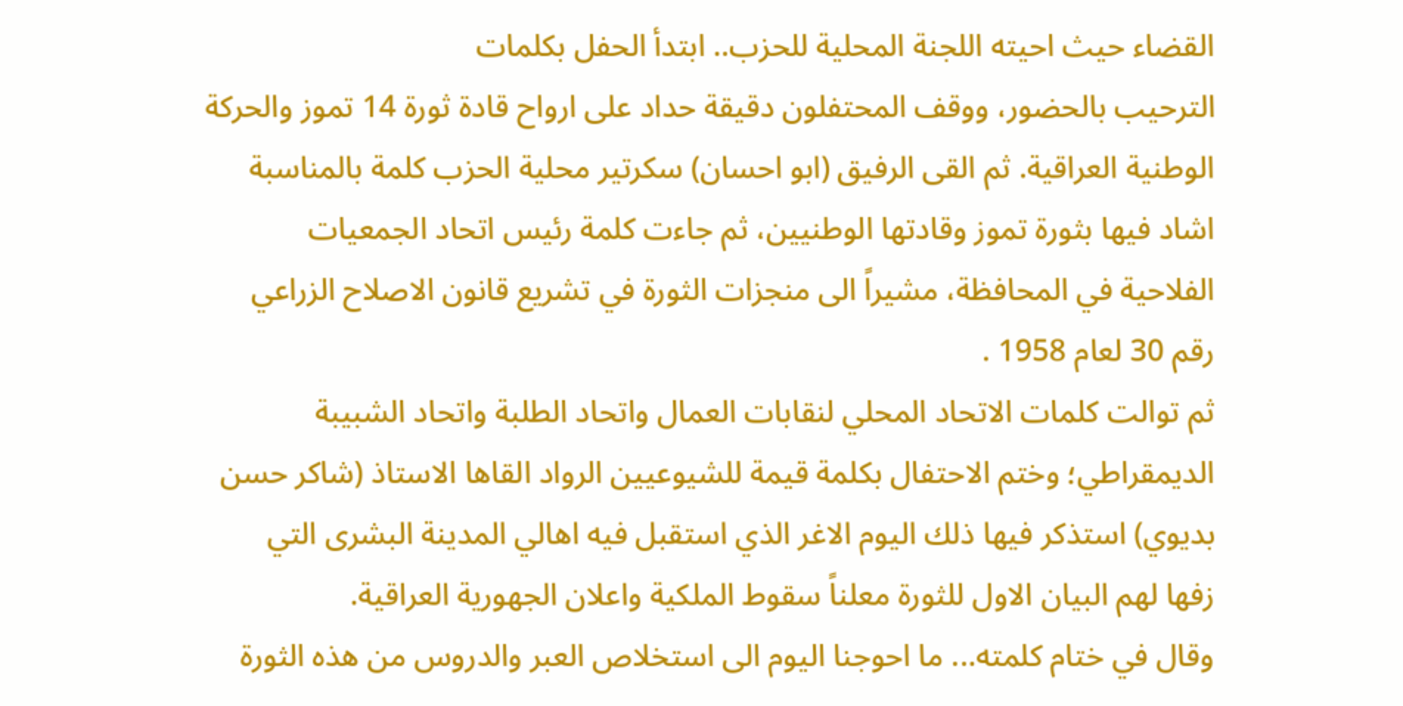القضاء حيث احيته اللجنة المحلية للحزب.. ابتدأ الحفل بكلمات
الترحيب بالحضور، ووقف المحتفلون دقيقة حداد على ارواح قادة ثورة 14 تموز والحركة
الوطنية العراقية. ثم القى الرفيق (ابو احسان) سكرتير محلية الحزب كلمة بالمناسبة
اشاد فيها بثورة تموز وقادتها الوطنيين، ثم جاءت كلمة رئيس اتحاد الجمعيات
الفلاحية في المحافظة، مشيراً الى منجزات الثورة في تشريع قانون الاصلاح الزراعي
رقم 30 لعام 1958 .
ثم توالت كلمات الاتحاد المحلي لنقابات العمال واتحاد الطلبة واتحاد الشبيبة
الديمقراطي؛ وختم الاحتفال بكلمة قيمة للشيوعيين الرواد القاها الاستاذ (شاكر حسن
بديوي) استذكر فيها ذلك اليوم الاغر الذي استقبل فيه اهالي المدينة البشرى التي
زفها لهم البيان الاول للثورة معلناً سقوط الملكية واعلان الجهورية العراقية.
وقال في ختام كلمته... ما احوجنا اليوم الى استخلاص العبر والدروس من هذه الثورة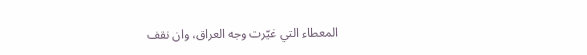المعطاء التي غيّرت وجه العراق، وان نقف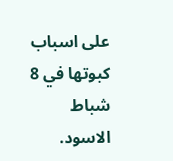على اسباب كبوتها في 8 شباط الاسود.